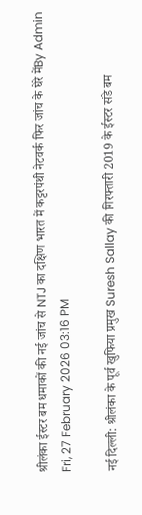श्रीलंका ईस्टर बम धमाकों की नई जांच से NTJ का दक्षिण भारत में कट्टरपंथी नेटवर्क फिर जांच के घेरे मेंBy Admin Fri, 27 February 2026 03:16 PM

नई दिल्ली: श्रीलंका के पूर्व खुफिया प्रमुख Suresh Sallay की गिरफ्तारी 2019 के ईस्टर संडे बम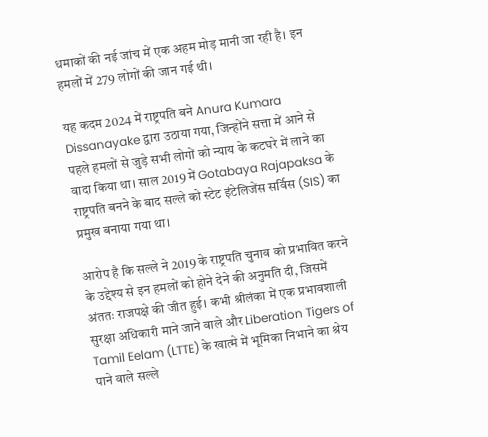धमाकों की नई जांच में एक अहम मोड़ मानी जा रही है। इन हमलों में 279 लोगों की जान गई थी।

यह कदम 2024 में राष्ट्रपति बने Anura Kumara Dissanayake द्वारा उठाया गया, जिन्होंने सत्ता में आने से पहले हमलों से जुड़े सभी लोगों को न्याय के कटघरे में लाने का वादा किया था। साल 2019 में Gotabaya Rajapaksa के राष्ट्रपति बनने के बाद सल्ले को स्टेट इंटेलिजेंस सर्विस (SIS) का प्रमुख बनाया गया था।

आरोप है कि सल्ले ने 2019 के राष्ट्रपति चुनाव को प्रभावित करने के उद्देश्य से इन हमलों को होने देने की अनुमति दी, जिसमें अंततः राजपक्षे की जीत हुई। कभी श्रीलंका में एक प्रभावशाली सुरक्षा अधिकारी माने जाने वाले और Liberation Tigers of Tamil Eelam (LTTE) के खात्मे में भूमिका निभाने का श्रेय पाने वाले सल्ले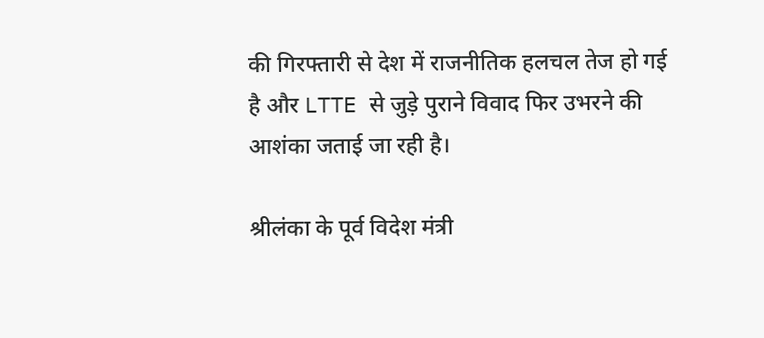की गिरफ्तारी से देश में राजनीतिक हलचल तेज हो गई है और LTTE से जुड़े पुराने विवाद फिर उभरने की आशंका जताई जा रही है।

श्रीलंका के पूर्व विदेश मंत्री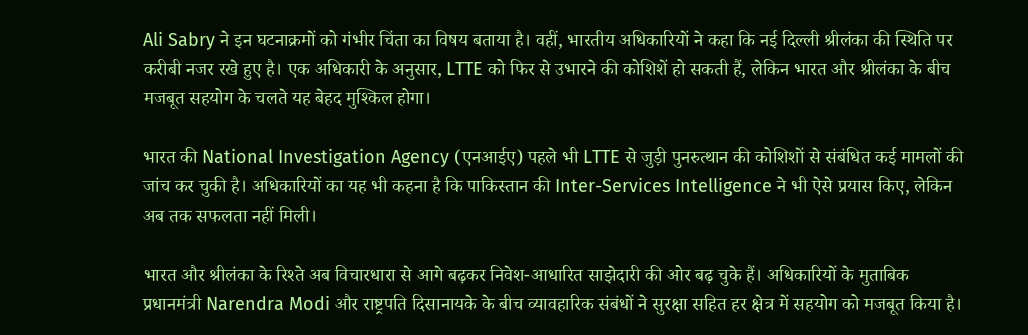Ali Sabry ने इन घटनाक्रमों को गंभीर चिंता का विषय बताया है। वहीं, भारतीय अधिकारियों ने कहा कि नई दिल्ली श्रीलंका की स्थिति पर करीबी नजर रखे हुए है। एक अधिकारी के अनुसार, LTTE को फिर से उभारने की कोशिशें हो सकती हैं, लेकिन भारत और श्रीलंका के बीच मजबूत सहयोग के चलते यह बेहद मुश्किल होगा।

भारत की National Investigation Agency (एनआईए) पहले भी LTTE से जुड़ी पुनरुत्थान की कोशिशों से संबंधित कई मामलों की जांच कर चुकी है। अधिकारियों का यह भी कहना है कि पाकिस्तान की Inter-Services Intelligence ने भी ऐसे प्रयास किए, लेकिन अब तक सफलता नहीं मिली।

भारत और श्रीलंका के रिश्ते अब विचारधारा से आगे बढ़कर निवेश-आधारित साझेदारी की ओर बढ़ चुके हैं। अधिकारियों के मुताबिक प्रधानमंत्री Narendra Modi और राष्ट्रपति दिसानायके के बीच व्यावहारिक संबंधों ने सुरक्षा सहित हर क्षेत्र में सहयोग को मजबूत किया है।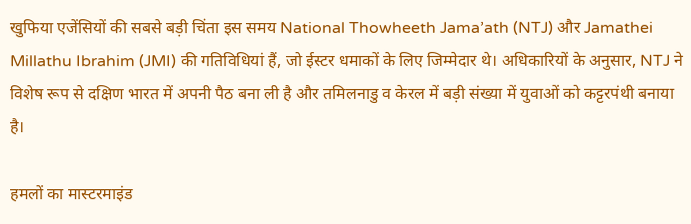खुफिया एजेंसियों की सबसे बड़ी चिंता इस समय National Thowheeth Jama’ath (NTJ) और Jamathei Millathu Ibrahim (JMI) की गतिविधियां हैं, जो ईस्टर धमाकों के लिए जिम्मेदार थे। अधिकारियों के अनुसार, NTJ ने विशेष रूप से दक्षिण भारत में अपनी पैठ बना ली है और तमिलनाडु व केरल में बड़ी संख्या में युवाओं को कट्टरपंथी बनाया है।

हमलों का मास्टरमाइंड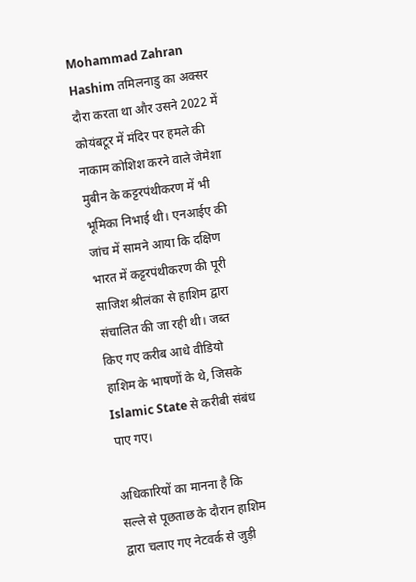Mohammad Zahran Hashim तमिलनाडु का अक्सर दौरा करता था और उसने 2022 में कोयंबटूर में मंदिर पर हमले की नाकाम कोशिश करने वाले जेमेशा मुबीन के कट्टरपंथीकरण में भी भूमिका निभाई थी। एनआईए की जांच में सामने आया कि दक्षिण भारत में कट्टरपंथीकरण की पूरी साजिश श्रीलंका से हाशिम द्वारा संचालित की जा रही थी। जब्त किए गए करीब आधे वीडियो हाशिम के भाषणों के थे, जिसके Islamic State से करीबी संबंध पाए गए।

अधिकारियों का मानना है कि सल्ले से पूछताछ के दौरान हाशिम द्वारा चलाए गए नेटवर्क से जुड़ी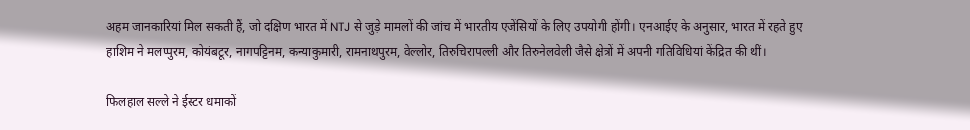अहम जानकारियां मिल सकती हैं, जो दक्षिण भारत में NTJ से जुड़े मामलों की जांच में भारतीय एजेंसियों के लिए उपयोगी होंगी। एनआईए के अनुसार, भारत में रहते हुए हाशिम ने मलप्पुरम, कोयंबटूर, नागपट्टिनम, कन्याकुमारी, रामनाथपुरम, वेल्लोर, तिरुचिरापल्ली और तिरुनेलवेली जैसे क्षेत्रों में अपनी गतिविधियां केंद्रित की थीं।

फिलहाल सल्ले ने ईस्टर धमाकों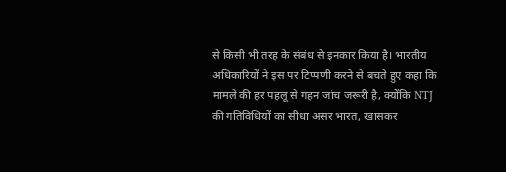से किसी भी तरह के संबंध से इनकार किया है। भारतीय अधिकारियों ने इस पर टिप्पणी करने से बचते हुए कहा कि मामले की हर पहलू से गहन जांच जरूरी है, क्योंकि NTJ की गतिविधियों का सीधा असर भारत, खासकर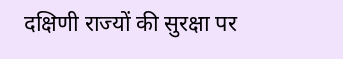दक्षिणी राज्यों की सुरक्षा पर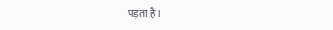पड़ता है।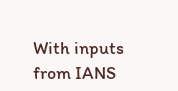With inputs from IANS